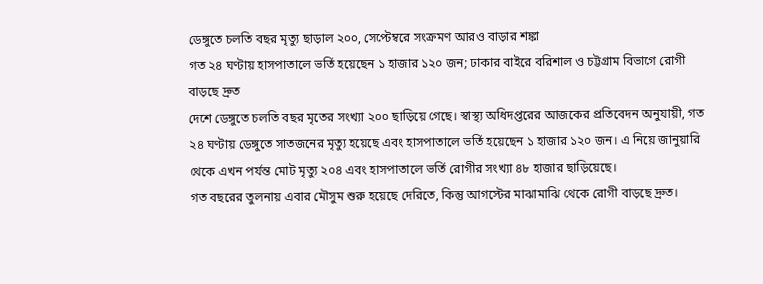ডেঙ্গুতে চলতি বছর মৃত্যু ছাড়াল ২০০, সেপ্টেম্বরে সংক্রমণ আরও বাড়ার শঙ্কা
গত ২৪ ঘণ্টায় হাসপাতালে ভর্তি হয়েছেন ১ হাজার ১২০ জন; ঢাকার বাইরে বরিশাল ও চট্টগ্রাম বিভাগে রোগী বাড়ছে দ্রুত
দেশে ডেঙ্গুতে চলতি বছর মৃতের সংখ্যা ২০০ ছাড়িয়ে গেছে। স্বাস্থ্য অধিদপ্তরের আজকের প্রতিবেদন অনুযায়ী, গত ২৪ ঘণ্টায় ডেঙ্গুতে সাতজনের মৃত্যু হয়েছে এবং হাসপাতালে ভর্তি হয়েছেন ১ হাজার ১২০ জন। এ নিয়ে জানুয়ারি থেকে এখন পর্যন্ত মোট মৃত্যু ২০৪ এবং হাসপাতালে ভর্তি রোগীর সংখ্যা ৪৮ হাজার ছাড়িয়েছে।
গত বছরের তুলনায় এবার মৌসুম শুরু হয়েছে দেরিতে, কিন্তু আগস্টের মাঝামাঝি থেকে রোগী বাড়ছে দ্রুত।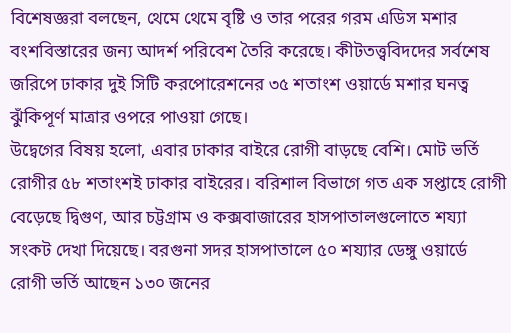বিশেষজ্ঞরা বলছেন, থেমে থেমে বৃষ্টি ও তার পরের গরম এডিস মশার বংশবিস্তারের জন্য আদর্শ পরিবেশ তৈরি করেছে। কীটতত্ত্ববিদদের সর্বশেষ জরিপে ঢাকার দুই সিটি করপোরেশনের ৩৫ শতাংশ ওয়ার্ডে মশার ঘনত্ব ঝুঁকিপূর্ণ মাত্রার ওপরে পাওয়া গেছে।
উদ্বেগের বিষয় হলো, এবার ঢাকার বাইরে রোগী বাড়ছে বেশি। মোট ভর্তি রোগীর ৫৮ শতাংশই ঢাকার বাইরের। বরিশাল বিভাগে গত এক সপ্তাহে রোগী বেড়েছে দ্বিগুণ, আর চট্টগ্রাম ও কক্সবাজারের হাসপাতালগুলোতে শয্যা সংকট দেখা দিয়েছে। বরগুনা সদর হাসপাতালে ৫০ শয্যার ডেঙ্গু ওয়ার্ডে রোগী ভর্তি আছেন ১৩০ জনের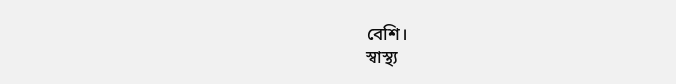বেশি।
স্বাস্থ্য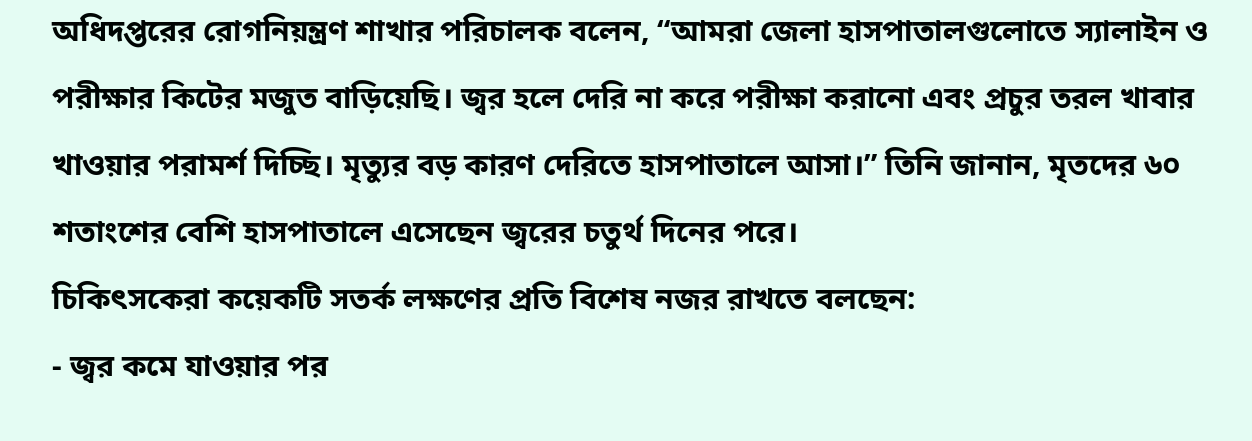অধিদপ্তরের রোগনিয়ন্ত্রণ শাখার পরিচালক বলেন, “আমরা জেলা হাসপাতালগুলোতে স্যালাইন ও পরীক্ষার কিটের মজুত বাড়িয়েছি। জ্বর হলে দেরি না করে পরীক্ষা করানো এবং প্রচুর তরল খাবার খাওয়ার পরামর্শ দিচ্ছি। মৃত্যুর বড় কারণ দেরিতে হাসপাতালে আসা।” তিনি জানান, মৃতদের ৬০ শতাংশের বেশি হাসপাতালে এসেছেন জ্বরের চতুর্থ দিনের পরে।
চিকিৎসকেরা কয়েকটি সতর্ক লক্ষণের প্রতি বিশেষ নজর রাখতে বলছেন:
- জ্বর কমে যাওয়ার পর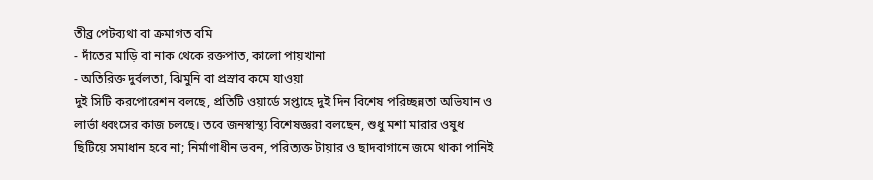তীব্র পেটব্যথা বা ক্রমাগত বমি
- দাঁতের মাড়ি বা নাক থেকে রক্তপাত, কালো পায়খানা
- অতিরিক্ত দুর্বলতা, ঝিমুনি বা প্রস্রাব কমে যাওয়া
দুই সিটি করপোরেশন বলছে, প্রতিটি ওয়ার্ডে সপ্তাহে দুই দিন বিশেষ পরিচ্ছন্নতা অভিযান ও লার্ভা ধ্বংসের কাজ চলছে। তবে জনস্বাস্থ্য বিশেষজ্ঞরা বলছেন, শুধু মশা মারার ওষুধ ছিটিয়ে সমাধান হবে না; নির্মাণাধীন ভবন, পরিত্যক্ত টায়ার ও ছাদবাগানে জমে থাকা পানিই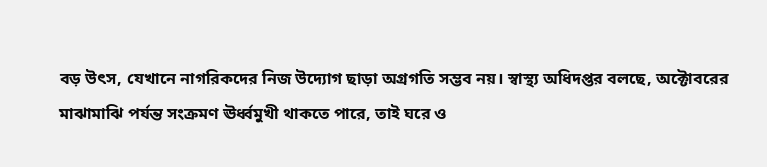বড় উৎস, যেখানে নাগরিকদের নিজ উদ্যোগ ছাড়া অগ্রগতি সম্ভব নয়। স্বাস্থ্য অধিদপ্তর বলছে, অক্টোবরের মাঝামাঝি পর্যন্ত সংক্রমণ ঊর্ধ্বমুখী থাকতে পারে, তাই ঘরে ও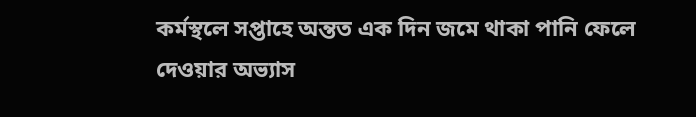কর্মস্থলে সপ্তাহে অন্তত এক দিন জমে থাকা পানি ফেলে দেওয়ার অভ্যাস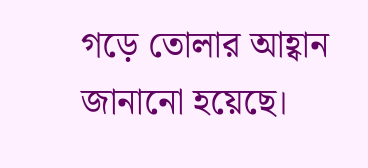গড়ে তোলার আহ্বান জানানো হয়েছে।